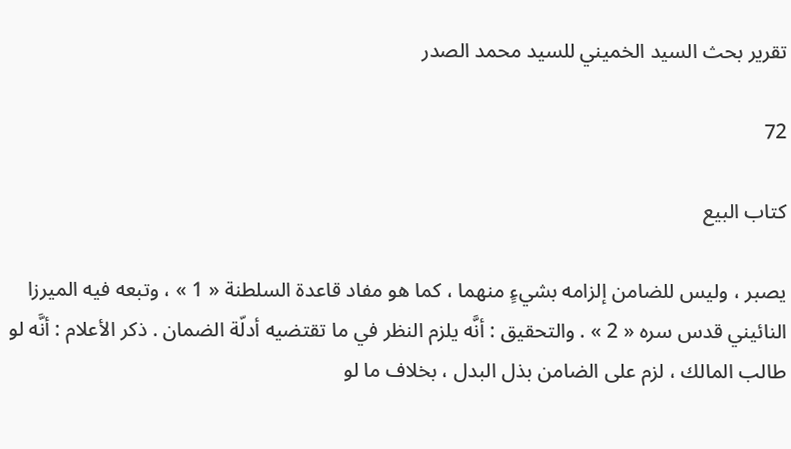تقرير بحث السيد الخميني للسيد محمد الصدر

72

كتاب البيع

يصبر ، وليس للضامن إلزامه بشيءٍ منهما ، كما هو مفاد قاعدة السلطنة « 1 » ، وتبعه فيه الميرزا النائيني قدس سره « 2 » . والتحقيق : أنَّه يلزم النظر في ما تقتضيه أدلّة الضمان . ذكر الأعلام : أنَّه لو طالب المالك ، لزم على الضامن بذل البدل ، بخلاف ما لو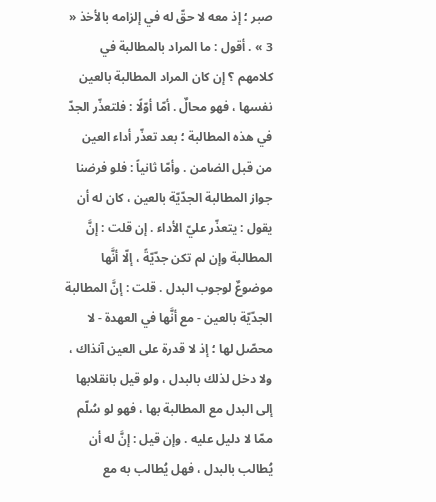صبر ؛ إذ معه لا حقّ له في إلزامه بالأخذ « 3 » . أقول : ما المراد بالمطالبة في كلامهم ؟ إن كان المراد المطالبة بالعين نفسها ، فهو محالٌ . أمّا أوّلًا : فلتعذّر الجدّ في هذه المطالبة ؛ بعد تعذّر أداء العين من قبل الضامن . وأمّا ثانياً : فلو فرضنا جواز المطالبة الجدّيّة بالعين ، كان له أن يقول : يتعذّر عليّ الأداء . إن قلت : إنَّ المطالبة وإن لم تكن جدّيّةً ، إلّا أنَّها موضوعٌ لوجوب البدل . قلت : إنَّ المطالبة الجدّيّة بالعين - مع أنَّها في العهدة - لا محصّل لها ؛ إذ لا قدرة على العين آنذاك ، ولا دخل لذلك بالبدل ، ولو قيل بانقلابها إلى البدل مع المطالبة بها ، فهو لو سُلّم ممّا لا دليل عليه . وإن قيل : إنَّ له أن يُطالب بالبدل ، فهل يُطالب به مع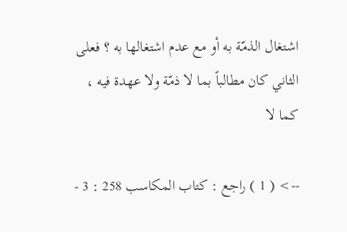اشتغال الذمّة به أو مع عدم اشتغالها به ؟ فعلى الثاني كان مطالباً بما لا ذمّة ولا عهدة فيه ، كما لا

--> ( 1 ) راجع : كتاب المكاسب 258 : 3 -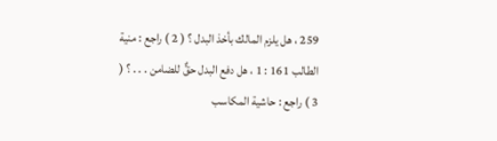259 ، هل يلزم المالك بأخذ البدل ؟ ( 2 ) راجع : منية الطالب 161 : 1 ، هل دفع البدل حقٌّ للضامن . . . ؟ ( 3 ) راجع : حاشية المكاسب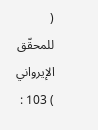( للمحقّق الإيرواني ) 103 :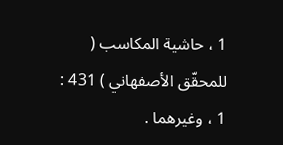1 ، حاشية المكاسب ( للمحقّق الأصفهاني ) 431 : 1 ، وغيرهما .